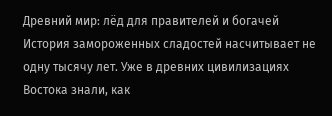Древний мир: лёд для правителей и богачей
История замороженных сладостей насчитывает не одну тысячу лет. Уже в древних цивилизациях Востока знали, как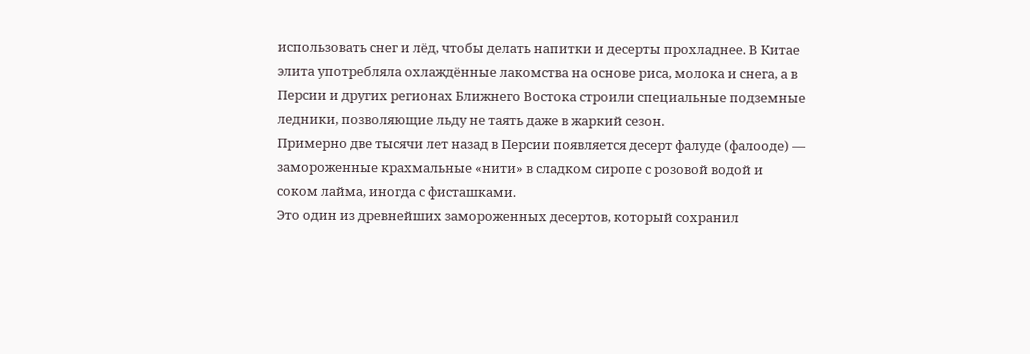использовать снег и лёд, чтобы делать напитки и десерты прохладнее. В Китае элита употребляла охлаждённые лакомства на основе риса, молока и снега, а в Персии и других регионах Ближнего Востока строили специальные подземные ледники, позволяющие льду не таять даже в жаркий сезон.
Примерно две тысячи лет назад в Персии появляется десерт фалуде (фалооде) — замороженные крахмальные «нити» в сладком сиропе с розовой водой и соком лайма, иногда с фисташками.
Это один из древнейших замороженных десертов, который сохранил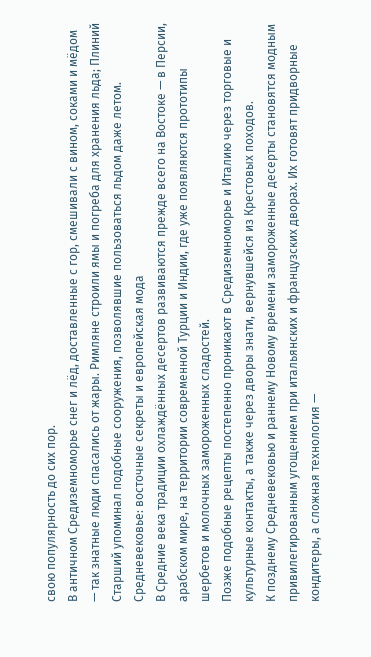свою популярность до сих пор.
В античном Средиземноморье снег и лёд, доставленные с гор, смешивали с вином, соками и мёдом — так знатные люди спасались от жары. Римляне строили ямы и погреба для хранения льда; Плиний Старший упоминал подобные сооружения, позволявшие пользоваться льдом даже летом.
Средневековье: восточные секреты и европейская мода
В Средние века традиции охлаждённых десертов развиваются прежде всего на Востоке — в Персии, арабском мире, на территории современной Турции и Индии, где уже появляются прототипы шербетов и молочных замороженных сладостей.
Позже подобные рецепты постепенно проникают в Средиземноморье и Италию через торговые и культурные контакты, а также через дворы знати, вернувшейся из Крестовых походов.
К позднему Средневековью и раннему Новому времени замороженные десерты становятся модным привилегированным угощением при итальянских и французских дворах. Их готовят придворные кондитеры, а сложная технология —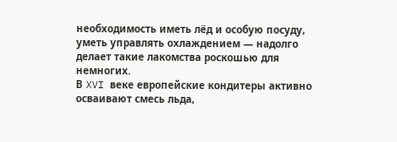необходимость иметь лёд и особую посуду, уметь управлять охлаждением — надолго делает такие лакомства роскошью для немногих.
В XVI веке европейские кондитеры активно осваивают смесь льда,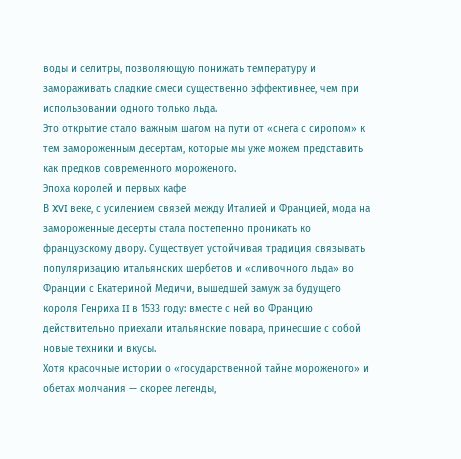воды и селитры, позволяющую понижать температуру и замораживать сладкие смеси существенно эффективнее, чем при использовании одного только льда.
Это открытие стало важным шагом на пути от «снега с сиропом» к тем замороженным десертам, которые мы уже можем представить как предков современного мороженого.
Эпоха королей и первых кафе
В XVI веке, с усилением связей между Италией и Францией, мода на замороженные десерты стала постепенно проникать ко французскому двору. Существует устойчивая традиция связывать популяризацию итальянских шербетов и «сливочного льда» во Франции с Екатериной Медичи, вышедшей замуж за будущего короля Генриха II в 1533 году: вместе с ней во Францию действительно приехали итальянские повара, принесшие с собой новые техники и вкусы.
Хотя красочные истории о «государственной тайне мороженого» и обетах молчания — скорее легенды,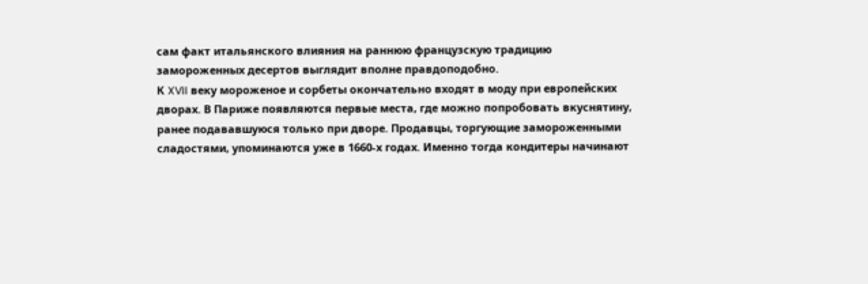сам факт итальянского влияния на раннюю французскую традицию замороженных десертов выглядит вполне правдоподобно.
К XVII веку мороженое и сорбеты окончательно входят в моду при европейских дворах. В Париже появляются первые места, где можно попробовать вкуснятину, ранее подававшуюся только при дворе. Продавцы, торгующие замороженными сладостями, упоминаются уже в 1660-х годах. Именно тогда кондитеры начинают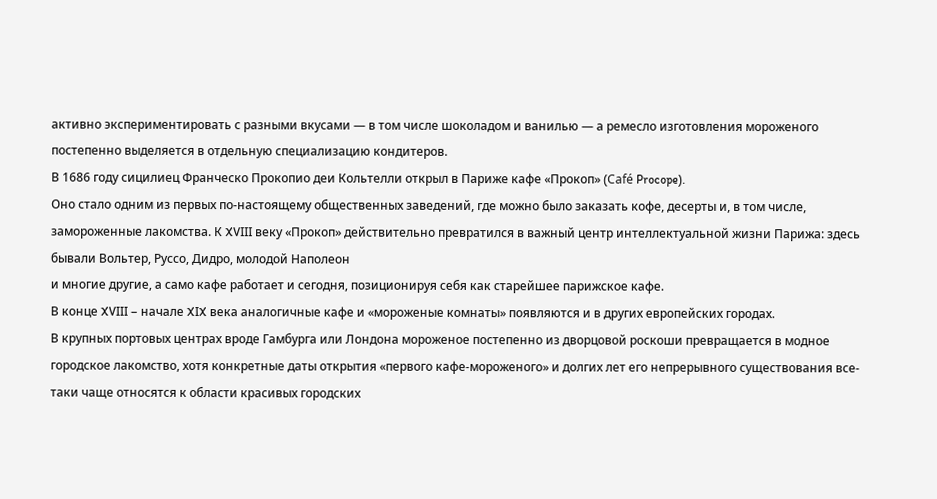активно экспериментировать с разными вкусами — в том числе шоколадом и ванилью — а ремесло изготовления мороженого постепенно выделяется в отдельную специализацию кондитеров.
В 1686 году сицилиец Франческо Прокопио деи Кольтелли открыл в Париже кафе «Прокоп» (Café Procope).
Оно стало одним из первых по‑настоящему общественных заведений, где можно было заказать кофе, десерты и, в том числе, замороженные лакомства. К XVIII веку «Прокоп» действительно превратился в важный центр интеллектуальной жизни Парижа: здесь бывали Вольтер, Руссо, Дидро, молодой Наполеон
и многие другие, а само кафе работает и сегодня, позиционируя себя как старейшее парижское кафе.
В конце XVIII – начале XIX века аналогичные кафе и «мороженые комнаты» появляются и в других европейских городах.
В крупных портовых центрах вроде Гамбурга или Лондона мороженое постепенно из дворцовой роскоши превращается в модное городское лакомство, хотя конкретные даты открытия «первого кафе‑мороженого» и долгих лет его непрерывного существования все-таки чаще относятся к области красивых городских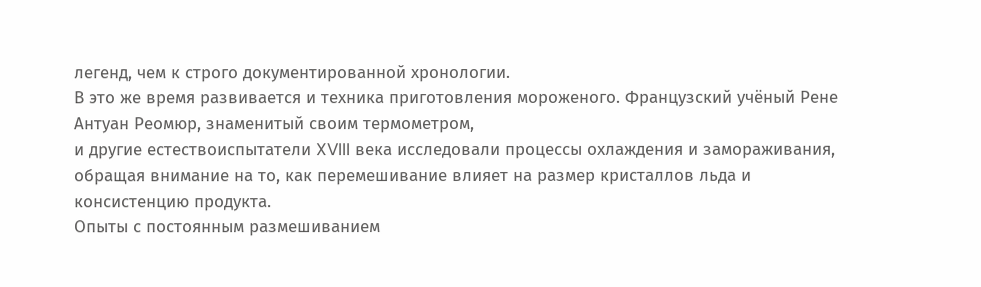легенд, чем к строго документированной хронологии.
В это же время развивается и техника приготовления мороженого. Французский учёный Рене Антуан Реомюр, знаменитый своим термометром,
и другие естествоиспытатели XVIII века исследовали процессы охлаждения и замораживания, обращая внимание на то, как перемешивание влияет на размер кристаллов льда и консистенцию продукта.
Опыты с постоянным размешиванием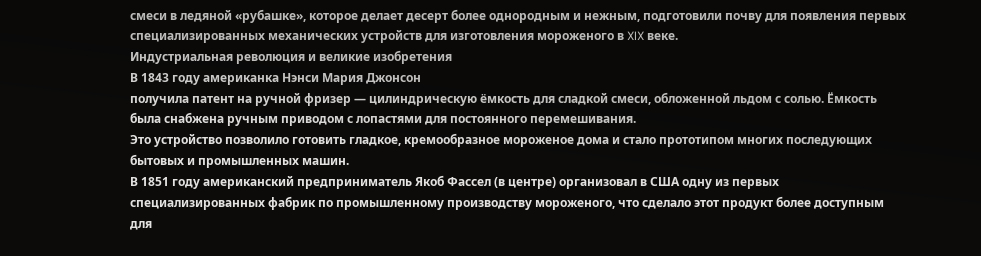смеси в ледяной «рубашке», которое делает десерт более однородным и нежным, подготовили почву для появления первых специализированных механических устройств для изготовления мороженого в XIX веке.
Индустриальная революция и великие изобретения
В 1843 году американка Нэнси Мария Джонсон
получила патент на ручной фризер — цилиндрическую ёмкость для сладкой смеси, обложенной льдом с солью. Ёмкость была снабжена ручным приводом с лопастями для постоянного перемешивания.
Это устройство позволило готовить гладкое, кремообразное мороженое дома и стало прототипом многих последующих бытовых и промышленных машин.
В 1851 году американский предприниматель Якоб Фассел (в центре) организовал в США одну из первых специализированных фабрик по промышленному производству мороженого, что сделало этот продукт более доступным для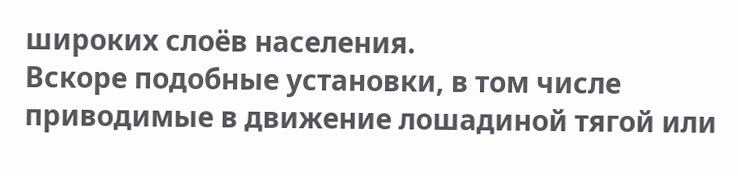широких слоёв населения.
Вскоре подобные установки, в том числе приводимые в движение лошадиной тягой или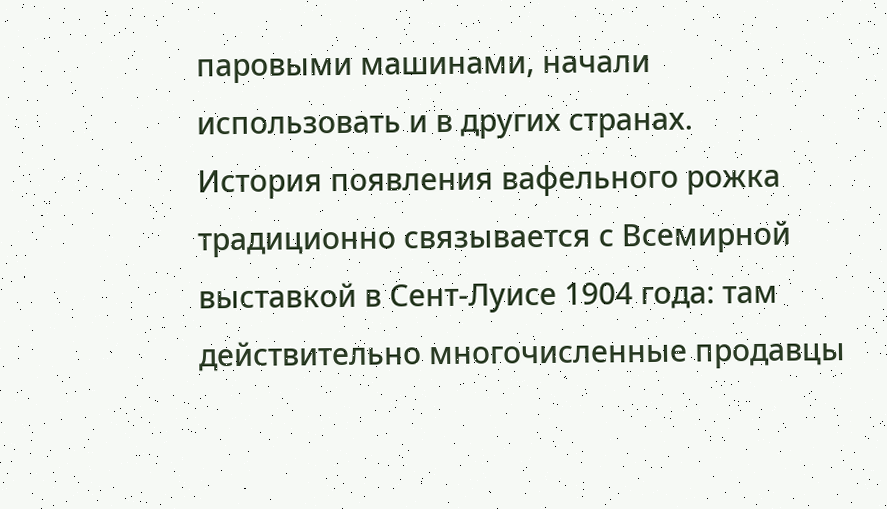паровыми машинами, начали использовать и в других странах.
История появления вафельного рожка традиционно связывается с Всемирной выставкой в Сент‑Луисе 1904 года: там действительно многочисленные продавцы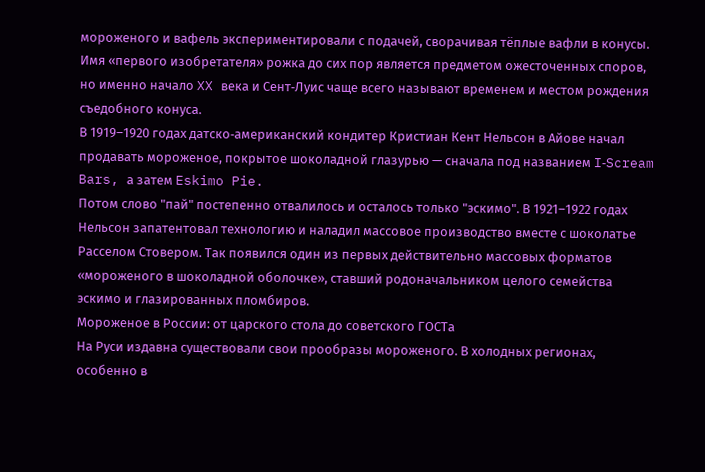мороженого и вафель экспериментировали с подачей, сворачивая тёплые вафли в конусы.
Имя «первого изобретателя» рожка до сих пор является предметом ожесточенных споров, но именно начало XX века и Сент‑Луис чаще всего называют временем и местом рождения съедобного конуса.
В 1919–1920 годах датско‑американский кондитер Кристиан Кент Нельсон в Айове начал продавать мороженое, покрытое шоколадной глазурью — сначала под названием I‑Scream Bars, а затем Eskimo Pie.
Потом слово "пай" постепенно отвалилось и осталось только "эскимо". В 1921–1922 годах Нельсон запатентовал технологию и наладил массовое производство вместе с шоколатье Расселом Стовером. Так появился один из первых действительно массовых форматов «мороженого в шоколадной оболочке», ставший родоначальником целого семейства эскимо и глазированных пломбиров.
Мороженое в России: от царского стола до советского ГОСТа
На Руси издавна существовали свои прообразы мороженого. В холодных регионах, особенно в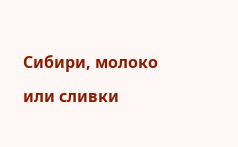Сибири, молоко или сливки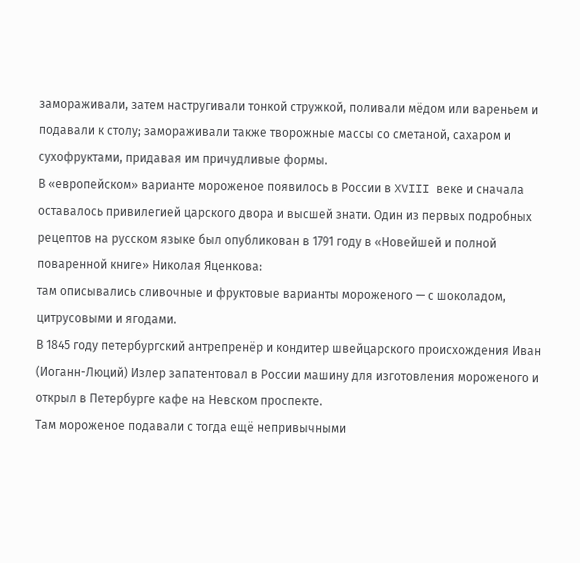замораживали, затем настругивали тонкой стружкой, поливали мёдом или вареньем и подавали к столу; замораживали также творожные массы со сметаной, сахаром и сухофруктами, придавая им причудливые формы.
В «европейском» варианте мороженое появилось в России в XVIII веке и сначала оставалось привилегией царского двора и высшей знати. Один из первых подробных рецептов на русском языке был опубликован в 1791 году в «Новейшей и полной поваренной книге» Николая Яценкова:
там описывались сливочные и фруктовые варианты мороженого — с шоколадом, цитрусовыми и ягодами.
В 1845 году петербургский антрепренёр и кондитер швейцарского происхождения Иван (Иоганн-Люций) Излер запатентовал в России машину для изготовления мороженого и открыл в Петербурге кафе на Невском проспекте.
Там мороженое подавали с тогда ещё непривычными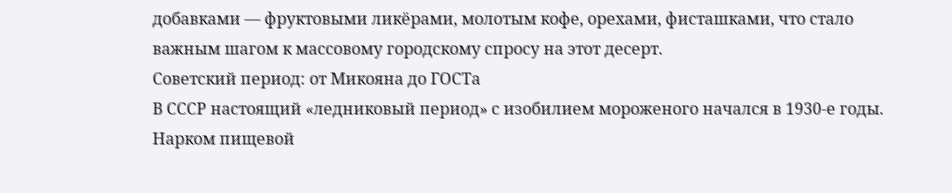добавками — фруктовыми ликёрами, молотым кофе, орехами, фисташками, что стало важным шагом к массовому городскому спросу на этот десерт.
Советский период: от Микояна до ГОСТа
В СССР настоящий «ледниковый период» с изобилием мороженого начался в 1930‑е годы. Нарком пищевой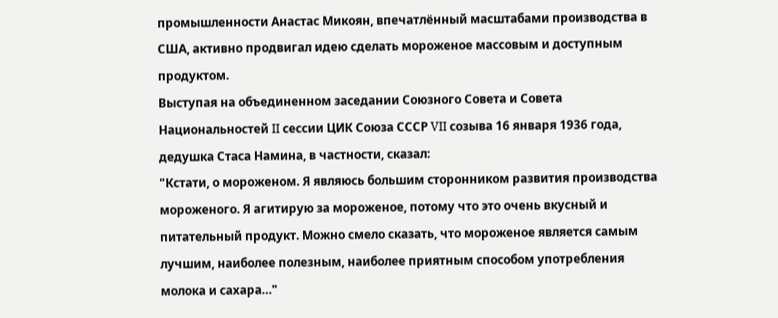промышленности Анастас Микоян, впечатлённый масштабами производства в США, активно продвигал идею сделать мороженое массовым и доступным продуктом.
Выступая на объединенном заседании Союзного Совета и Совета Национальностей II сессии ЦИК Союза СССР VII созыва 16 января 1936 года, дедушка Стаса Намина, в частности, сказал:
"Кстати, о мороженом. Я являюсь большим сторонником развития производства мороженого. Я агитирую за мороженое, потому что это очень вкусный и питательный продукт. Можно смело сказать, что мороженое является самым лучшим, наиболее полезным, наиболее приятным способом употребления молока и сахара…"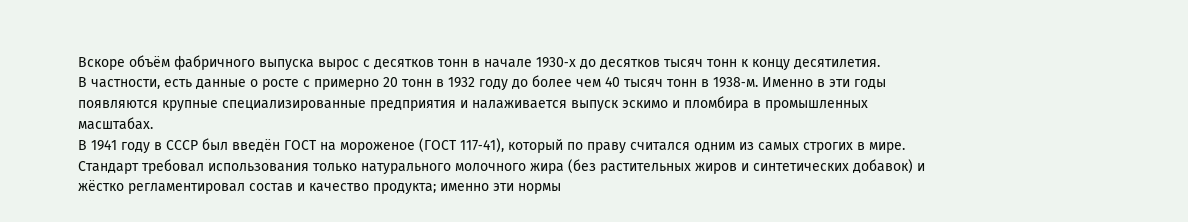Вскоре объём фабричного выпуска вырос с десятков тонн в начале 1930‑х до десятков тысяч тонн к концу десятилетия.
В частности, есть данные о росте с примерно 20 тонн в 1932 году до более чем 40 тысяч тонн в 1938‑м. Именно в эти годы появляются крупные специализированные предприятия и налаживается выпуск эскимо и пломбира в промышленных масштабах.
В 1941 году в СССР был введён ГОСТ на мороженое (ГОСТ 117‑41), который по праву считался одним из самых строгих в мире.
Стандарт требовал использования только натурального молочного жира (без растительных жиров и синтетических добавок) и жёстко регламентировал состав и качество продукта; именно эти нормы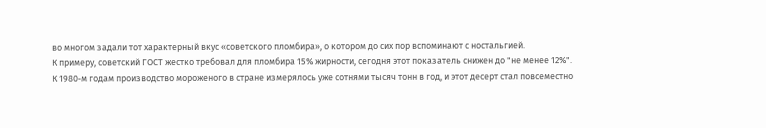во многом задали тот характерный вкус «советского пломбира», о котором до сих пор вспоминают с ностальгией.
К примеру, советский ГОСТ жестко требовал для пломбира 15% жирности, сегодня этот показатель снижен до "не менее 12%".
К 1980‑м годам производство мороженого в стране измерялось уже сотнями тысяч тонн в год, и этот десерт стал повсеместно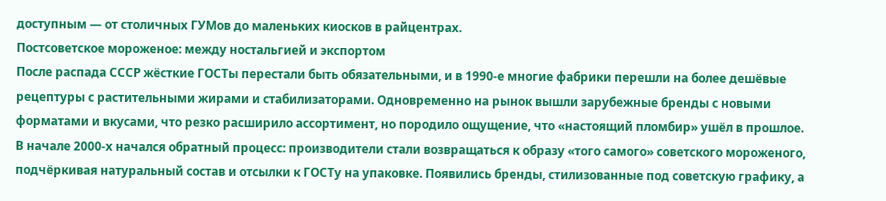доступным — от столичных ГУМов до маленьких киосков в райцентрах.
Постсоветское мороженое: между ностальгией и экспортом
После распада СССР жёсткие ГОСТы перестали быть обязательными, и в 1990‑е многие фабрики перешли на более дешёвые рецептуры с растительными жирами и стабилизаторами. Одновременно на рынок вышли зарубежные бренды с новыми форматами и вкусами, что резко расширило ассортимент, но породило ощущение, что «настоящий пломбир» ушёл в прошлое.
В начале 2000‑х начался обратный процесс: производители стали возвращаться к образу «того самого» советского мороженого, подчёркивая натуральный состав и отсылки к ГОСТу на упаковке. Появились бренды, стилизованные под советскую графику, а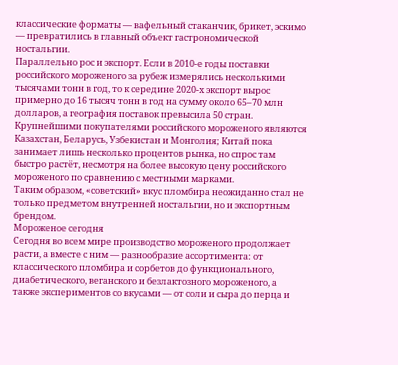классические форматы — вафельный стаканчик, брикет, эскимо — превратились в главный объект гастрономической ностальгии.
Параллельно рос и экспорт. Если в 2010‑е годы поставки российского мороженого за рубеж измерялись несколькими тысячами тонн в год, то к середине 2020‑х экспорт вырос примерно до 16 тысяч тонн в год на сумму около 65–70 млн долларов, а география поставок превысила 50 стран.
Крупнейшими покупателями российского мороженого являются Казахстан, Беларусь, Узбекистан и Монголия; Китай пока занимает лишь несколько процентов рынка, но спрос там быстро растёт, несмотря на более высокую цену российского мороженого по сравнению с местными марками.
Таким образом, «советский» вкус пломбира неожиданно стал не только предметом внутренней ностальгии, но и экспортным брендом.
Мороженое сегодня
Сегодня во всем мире производство мороженого продолжает расти, а вместе с ним — разнообразие ассортимента: от классического пломбира и сорбетов до функционального, диабетического, веганского и безлактозного мороженого, а также экспериментов со вкусами — от соли и сыра до перца и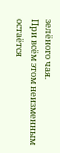зелёного чая.
При всём этом неизменным остаётся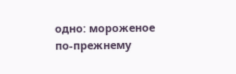одно: мороженое по‑прежнему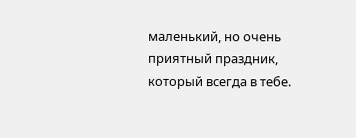маленький, но очень приятный праздник, который всегда в тебе.